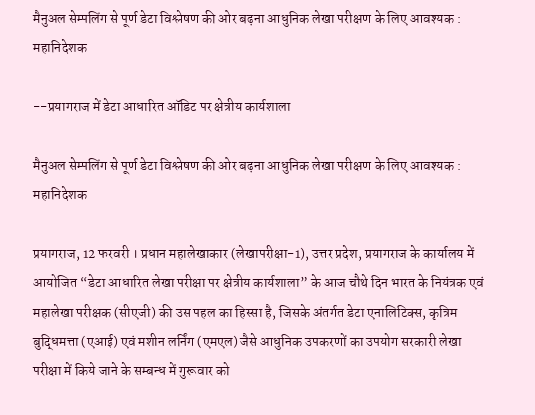मैनुअल सेम्पलिंग से पूर्ण डेटा विश्लेषण की ओर बढ़ना आधुनिक लेखा परीक्षण के लिए आवश्यक : महानिदेशक

--प्रयागराज में डेटा आधारित ऑडिट पर क्षेत्रीय कार्यशाला

मैनुअल सेम्पलिंग से पूर्ण डेटा विश्लेषण की ओर बढ़ना आधुनिक लेखा परीक्षण के लिए आवश्यक : महानिदेशक

प्रयागराज, 12 फरवरी । प्रधान महालेखाकार (लेखापरीक्षा-1), उत्तर प्रदेश, प्रयागराज के कार्यालय में आयोजित “डेटा आधारित लेखा परीक्षा पर क्षेत्रीय कार्यशाला” के आज चौथे दिन भारत के नियंत्रक एवं महालेखा परीक्षक (सीएजी) की उस पहल का हिस्सा है, जिसके अंतर्गत डेटा एनालिटिक्स, कृत्रिम बुद्धिमत्ता (एआई) एवं मशीन लर्निंग (एमएल) जैसे आधुनिक उपकरणों का उपयोग सरकारी लेखा परीक्षा में किये जाने के सम्बन्ध में गुरूवार को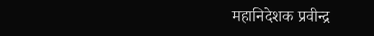महानिदेशक प्रवीन्द्र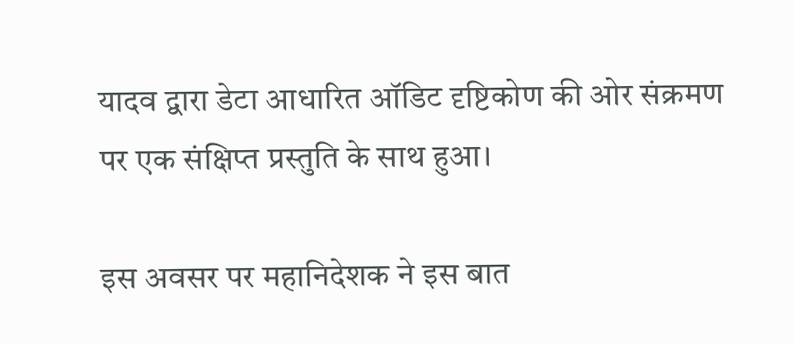यादव द्वारा डेटा आधारित ऑडिट दृष्टिकोण की ओर संक्रमण पर एक संक्षिप्त प्रस्तुति के साथ हुआ।

इस अवसर पर महानिदेशक ने इस बात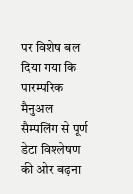पर विशेष बल दिया गया कि पारम्परिक मैनुअल सैम्पलिंग से पूर्ण डेटा विश्लेषण की ओर बढ़ना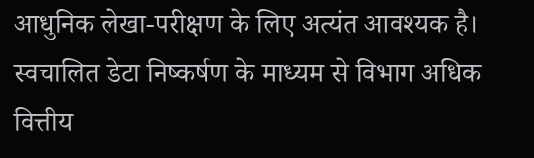आधुनिक लेखा-परीक्षण के लिए अत्यंत आवश्यक है। स्वचालित डेटा निष्कर्षण के माध्यम से विभाग अधिक वित्तीय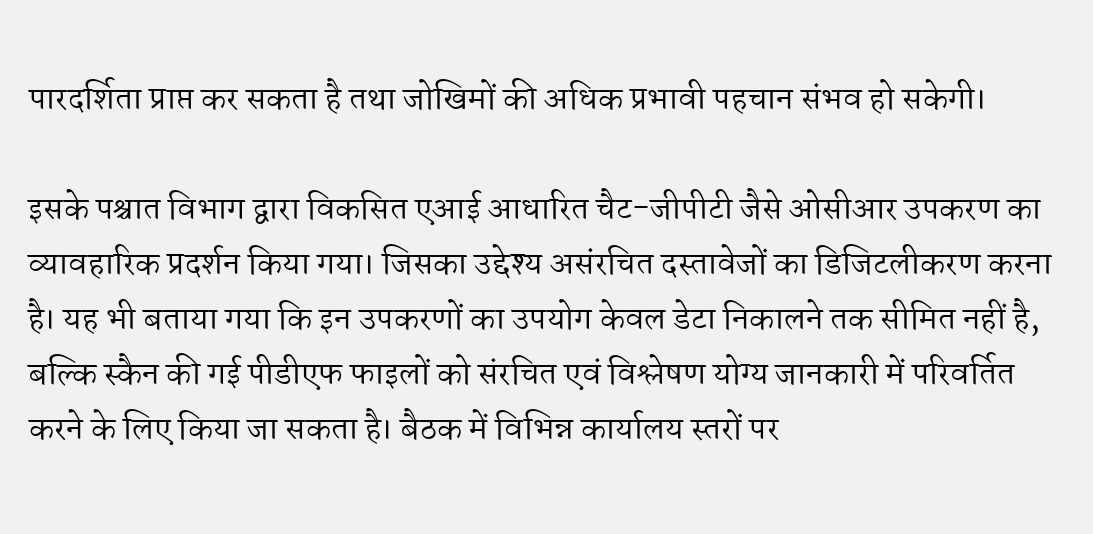पारदर्शिता प्राप्त कर सकता है तथा जोखिमों की अधिक प्रभावी पहचान संभव हो सकेगी।

इसके पश्चात विभाग द्वारा विकसित एआई आधारित चैट-जीपीटी जैसे ओसीआर उपकरण का व्यावहारिक प्रदर्शन किया गया। जिसका उद्देश्य असंरचित दस्तावेजों का डिजिटलीकरण करना है। यह भी बताया गया कि इन उपकरणों का उपयोग केवल डेटा निकालने तक सीमित नहीं है, बल्कि स्कैन की गई पीडीएफ फाइलों को संरचित एवं विश्लेषण योग्य जानकारी में परिवर्तित करने के लिए किया जा सकता है। बैठक में विभिन्न कार्यालय स्तरों पर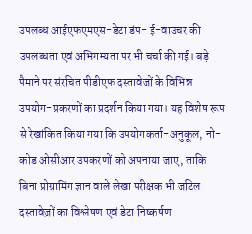उपलब्ध आईएफएमएस-डेटा डंप- ई-वाउचर की उपलब्धता एवं अभिगम्यता पर भी चर्चा की गई। बड़े पैमाने पर संरचित पीडीएफ दस्तावेजों के विभिन्न उपयोग-प्रकरणों का प्रदर्शन किया गया। यह विशेष रूप से रेखांकित किया गया कि उपयोगकर्ता-अनुकूल, नो-कोड ओसीआर उपकरणों को अपनाया जाए, ताकि बिना प्रोग्रामिंग ज्ञान वाले लेखा परीक्षक भी जटिल दस्तावेज़ों का विश्लेषण एवं डेटा निष्कर्षण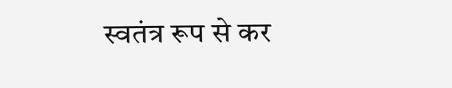स्वतंत्र रूप से कर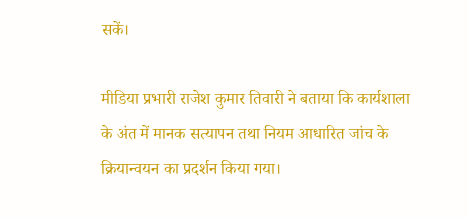सकें।

मीडिया प्रभारी राजेश कुमार तिवारी ने बताया कि कार्यशाला के अंत में मानक सत्यापन तथा नियम आधारित जांच के क्रियान्वयन का प्रदर्शन किया गया।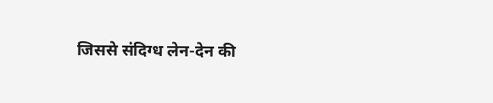जिससे संदिग्ध लेन-देन की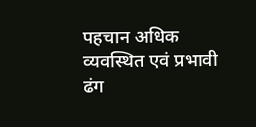पहचान अधिक व्यवस्थित एवं प्रभावी ढंग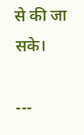से की जा सके।

---